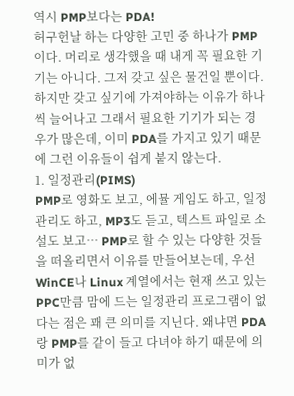역시 PMP보다는 PDA!
허구헌날 하는 다양한 고민 중 하나가 PMP이다. 머리로 생각했을 때 내게 꼭 필요한 기기는 아니다. 그저 갖고 싶은 물건일 뿐이다. 하지만 갖고 싶기에 가져야하는 이유가 하나씩 늘어나고 그래서 필요한 기기가 되는 경우가 많은데, 이미 PDA를 가지고 있기 때문에 그런 이유들이 쉽게 붙지 않는다.
1. 일정관리(PIMS)
PMP로 영화도 보고, 에뮬 게임도 하고, 일정 관리도 하고, MP3도 듣고, 텍스트 파일로 소설도 보고… PMP로 할 수 있는 다양한 것들을 떠올리면서 이유를 만들어보는데, 우선 WinCE나 Linux 계열에서는 현재 쓰고 있는 PPC만큼 맘에 드는 일정관리 프로그램이 없다는 점은 꽤 큰 의미를 지닌다. 왜냐면 PDA랑 PMP를 같이 들고 다녀야 하기 때문에 의미가 없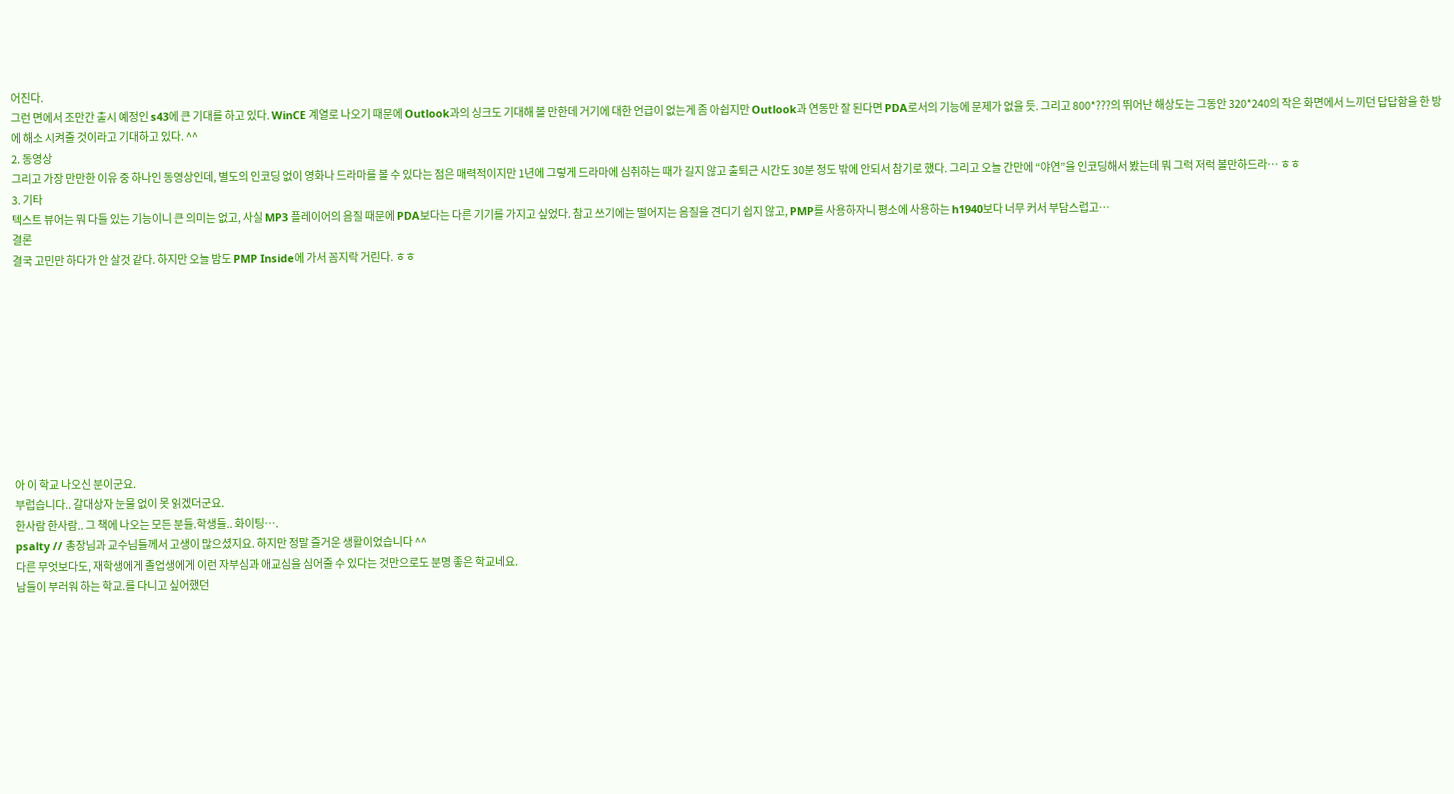어진다.
그런 면에서 조만간 출시 예정인 s43에 큰 기대를 하고 있다. WinCE 계열로 나오기 때문에 Outlook과의 싱크도 기대해 볼 만한데 거기에 대한 언급이 없는게 좀 아쉽지만 Outlook과 연동만 잘 된다면 PDA로서의 기능에 문제가 없을 듯. 그리고 800*???의 뛰어난 해상도는 그동안 320*240의 작은 화면에서 느끼던 답답함을 한 방에 해소 시켜줄 것이라고 기대하고 있다. ^^
2. 동영상
그리고 가장 만만한 이유 중 하나인 동영상인데, 별도의 인코딩 없이 영화나 드라마를 볼 수 있다는 점은 매력적이지만 1년에 그렇게 드라마에 심취하는 때가 길지 않고 출퇴근 시간도 30분 정도 밖에 안되서 참기로 했다. 그리고 오늘 간만에 “야연”을 인코딩해서 봤는데 뭐 그럭 저럭 볼만하드라… ㅎㅎ
3. 기타
텍스트 뷰어는 뭐 다들 있는 기능이니 큰 의미는 없고, 사실 MP3 플레이어의 음질 때문에 PDA보다는 다른 기기를 가지고 싶었다. 참고 쓰기에는 떨어지는 음질을 견디기 쉽지 않고, PMP를 사용하자니 평소에 사용하는 h1940보다 너무 커서 부담스럽고…
결론
결국 고민만 하다가 안 살것 같다. 하지만 오늘 밤도 PMP Inside에 가서 꼼지락 거린다. ㅎㅎ










아 이 학교 나오신 분이군요.
부럽습니다.. 갈대상자 눈물 없이 못 읽겠더군요.
한사람 한사람.. 그 책에 나오는 모든 분들.학생들.. 화이팅….
psalty // 총장님과 교수님들께서 고생이 많으셨지요. 하지만 정말 즐거운 생활이었습니다 ^^
다른 무엇보다도, 재학생에게 졸업생에게 이런 자부심과 애교심을 심어줄 수 있다는 것만으로도 분명 좋은 학교네요.
남들이 부러워 하는 학교.를 다니고 싶어했던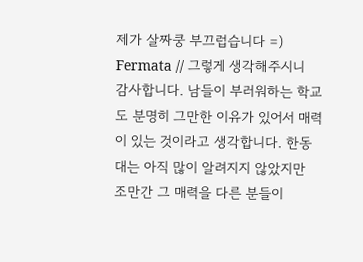제가 살짜쿵 부끄럽습니다 =)
Fermata // 그렇게 생각해주시니 감사합니다. 남들이 부러워하는 학교도 분명히 그만한 이유가 있어서 매력이 있는 것이라고 생각합니다. 한동대는 아직 많이 알려지지 않았지만 조만간 그 매력을 다른 분들이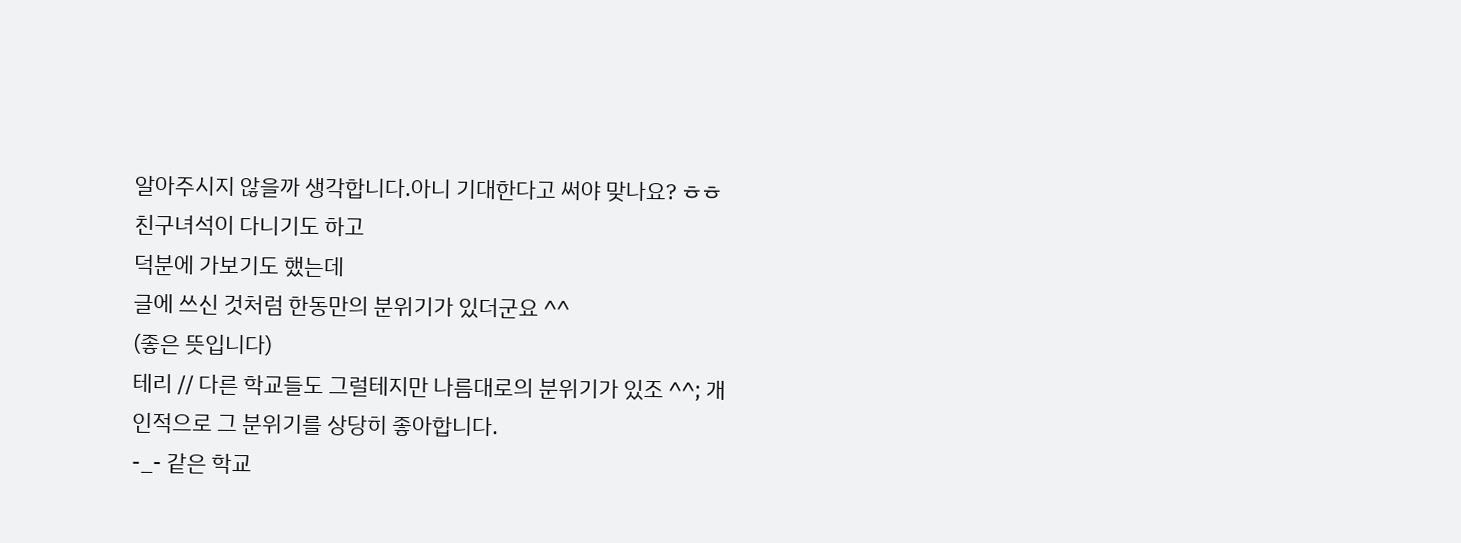알아주시지 않을까 생각합니다.아니 기대한다고 써야 맞나요? ㅎㅎ
친구녀석이 다니기도 하고
덕분에 가보기도 했는데
글에 쓰신 것처럼 한동만의 분위기가 있더군요 ^^
(좋은 뜻입니다)
테리 // 다른 학교들도 그럴테지만 나름대로의 분위기가 있조 ^^; 개인적으로 그 분위기를 상당히 좋아합니다.
-_- 같은 학교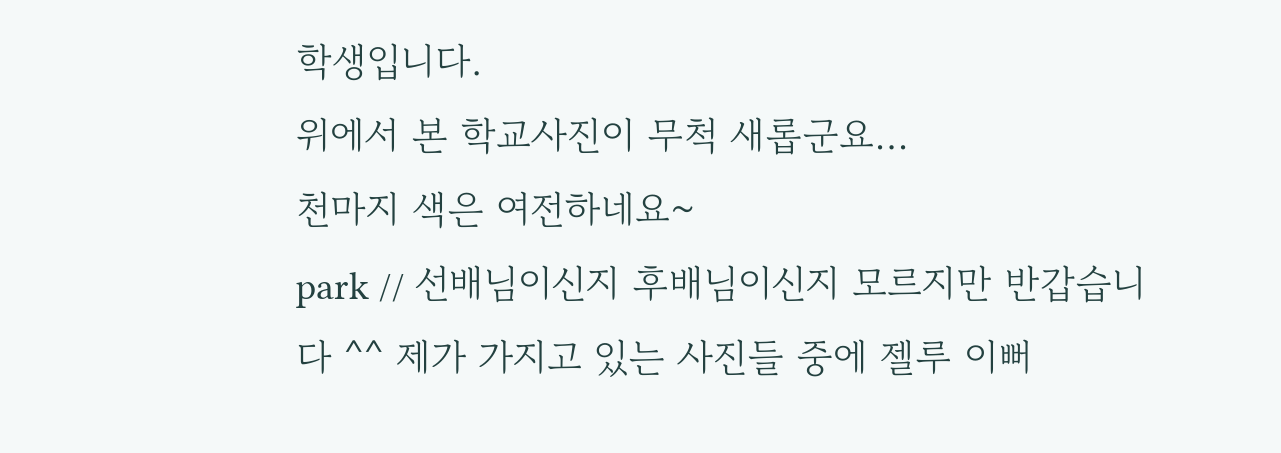학생입니다.
위에서 본 학교사진이 무척 새롭군요…
천마지 색은 여전하네요~
park // 선배님이신지 후배님이신지 모르지만 반갑습니다 ^^ 제가 가지고 있는 사진들 중에 젤루 이뻐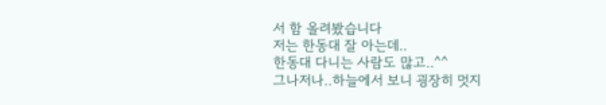서 함 올려봤습니다
저는 한동대 잘 아는데..
한동대 다니는 사람도 많고..^^
그나저나..하늘에서 보니 굉장히 멋지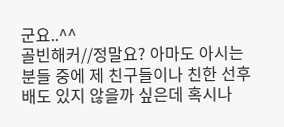군요..^^
골빈해커//정말요? 아마도 아시는 분들 중에 제 친구들이나 친한 선후배도 있지 않을까 싶은데 혹시나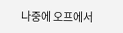나중에 오프에서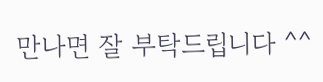만나면 잘 부탁드립니다 ^^